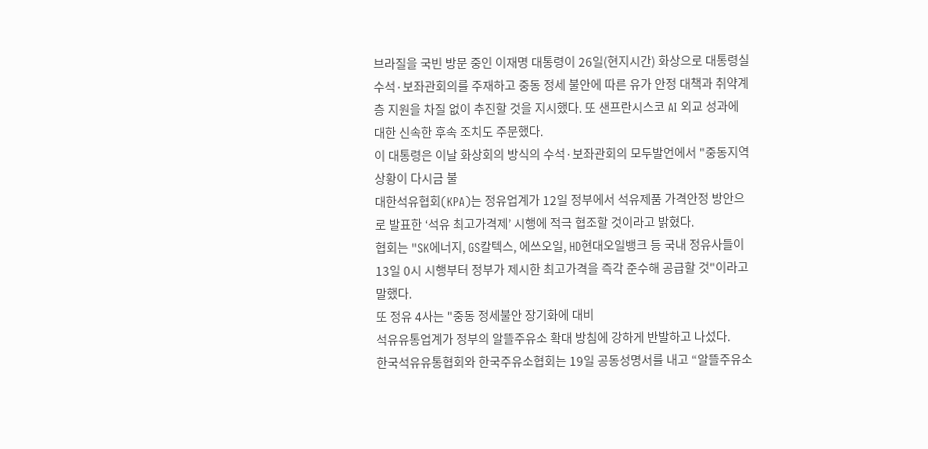브라질을 국빈 방문 중인 이재명 대통령이 26일(현지시간) 화상으로 대통령실 수석·보좌관회의를 주재하고 중동 정세 불안에 따른 유가 안정 대책과 취약계층 지원을 차질 없이 추진할 것을 지시했다. 또 샌프란시스코 AI 외교 성과에 대한 신속한 후속 조치도 주문했다.
이 대통령은 이날 화상회의 방식의 수석·보좌관회의 모두발언에서 "중동지역 상황이 다시금 불
대한석유협회(KPA)는 정유업계가 12일 정부에서 석유제품 가격안정 방안으로 발표한 ‘석유 최고가격제’ 시행에 적극 협조할 것이라고 밝혔다.
협회는 "SK에너지, GS칼텍스, 에쓰오일, HD현대오일뱅크 등 국내 정유사들이 13일 0시 시행부터 정부가 제시한 최고가격을 즉각 준수해 공급할 것"이라고 말했다.
또 정유 4사는 "중동 정세불안 장기화에 대비
석유유통업계가 정부의 알뜰주유소 확대 방침에 강하게 반발하고 나섰다.
한국석유유통협회와 한국주유소협회는 19일 공동성명서를 내고 “알뜰주유소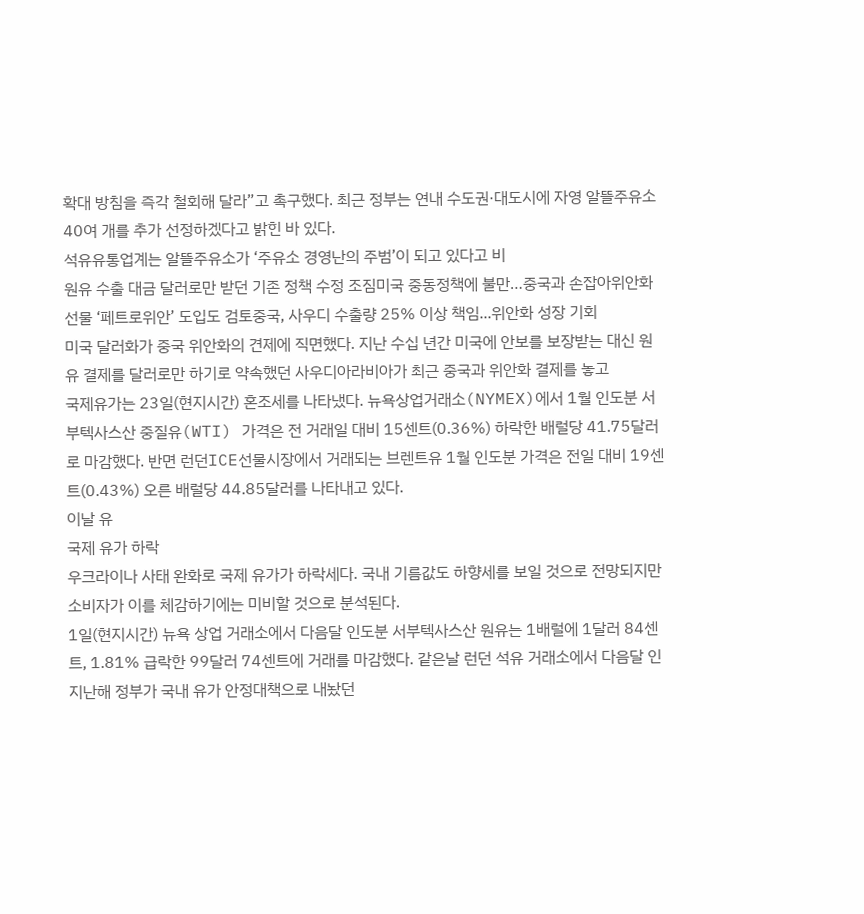확대 방침을 즉각 철회해 달라”고 촉구했다. 최근 정부는 연내 수도권·대도시에 자영 알뜰주유소 40여 개를 추가 선정하겠다고 밝힌 바 있다.
석유유통업계는 알뜰주유소가 ‘주유소 경영난의 주범’이 되고 있다고 비
원유 수출 대금 달러로만 받던 기존 정책 수정 조짐미국 중동정책에 불만…중국과 손잡아위안화 선물 ‘페트로위안’ 도입도 검토중국, 사우디 수출량 25% 이상 책임...위안화 성장 기회
미국 달러화가 중국 위안화의 견제에 직면했다. 지난 수십 년간 미국에 안보를 보장받는 대신 원유 결제를 달러로만 하기로 약속했던 사우디아라비아가 최근 중국과 위안화 결제를 놓고
국제유가는 23일(현지시간) 혼조세를 나타냈다. 뉴욕상업거래소(NYMEX)에서 1월 인도분 서부텍사스산 중질유(WTI) 가격은 전 거래일 대비 15센트(0.36%) 하락한 배럴당 41.75달러로 마감했다. 반면 런던ICE선물시장에서 거래되는 브렌트유 1월 인도분 가격은 전일 대비 19센트(0.43%) 오른 배럴당 44.85달러를 나타내고 있다.
이날 유
국제 유가 하락
우크라이나 사태 완화로 국제 유가가 하락세다. 국내 기름값도 하향세를 보일 것으로 전망되지만 소비자가 이를 체감하기에는 미비할 것으로 분석된다.
1일(현지시간) 뉴욕 상업 거래소에서 다음달 인도분 서부텍사스산 원유는 1배럴에 1달러 84센트, 1.81% 급락한 99달러 74센트에 거래를 마감했다. 같은날 런던 석유 거래소에서 다음달 인
지난해 정부가 국내 유가 안정대책으로 내놨던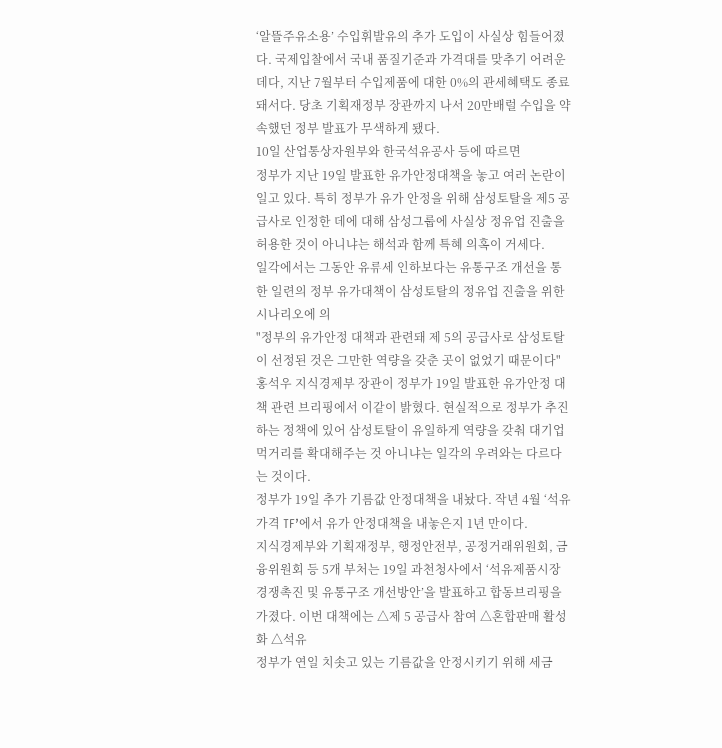‘알뜰주유소용’ 수입휘발유의 추가 도입이 사실상 힘들어졌다. 국제입찰에서 국내 품질기준과 가격대를 맞추기 어려운데다, 지난 7월부터 수입제품에 대한 0%의 관세혜택도 종료돼서다. 당초 기획재정부 장관까지 나서 20만배럴 수입을 약속했던 정부 발표가 무색하게 됐다.
10일 산업통상자원부와 한국석유공사 등에 따르면
정부가 지난 19일 발표한 유가안정대책을 놓고 여러 논란이 일고 있다. 특히 정부가 유가 안정을 위해 삼성토탈을 제5 공급사로 인정한 데에 대해 삼성그룹에 사실상 정유업 진출을 허용한 것이 아니냐는 해석과 함께 특혜 의혹이 거세다.
일각에서는 그동안 유류세 인하보다는 유통구조 개선을 통한 일련의 정부 유가대책이 삼성토탈의 정유업 진출을 위한 시나리오에 의
"정부의 유가안정 대책과 관련돼 제 5의 공급사로 삼성토탈이 선정된 것은 그만한 역량을 갖춘 곳이 없었기 때문이다"
홍석우 지식경제부 장관이 정부가 19일 발표한 유가안정 대책 관련 브리핑에서 이같이 밝혔다. 현실적으로 정부가 추진하는 정책에 있어 삼성토탈이 유일하게 역량을 갖춰 대기업 먹거리를 확대해주는 것 아니냐는 일각의 우려와는 다르다는 것이다.
정부가 19일 추가 기름값 안정대책을 내놨다. 작년 4월 ‘석유가격 TF’에서 유가 안정대책을 내놓은지 1년 만이다.
지식경제부와 기획재정부, 행정안전부, 공정거래위원회, 금융위원회 등 5개 부처는 19일 과천청사에서 ‘석유제품시장 경쟁촉진 및 유통구조 개선방안’을 발표하고 합동브리핑을 가졌다. 이번 대책에는 △제 5 공급사 참여 △혼합판매 활성화 △석유
정부가 연일 치솟고 있는 기름값을 안정시키기 위해 세금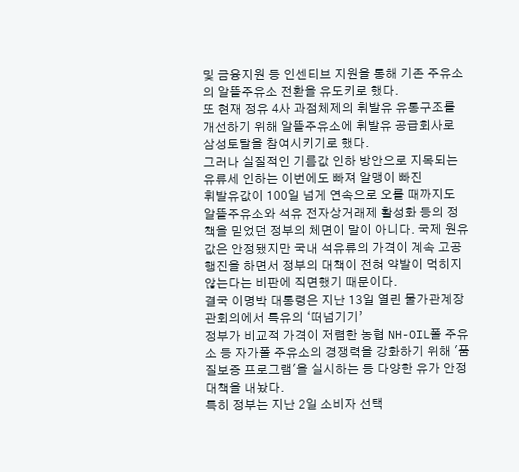및 금융지원 등 인센티브 지원을 통해 기존 주유소의 알뜰주유소 전환을 유도키로 했다.
또 현재 정유 4사 과점체제의 휘발유 유통구조를 개선하기 위해 알뜰주유소에 휘발유 공급회사로 삼성토탈을 참여시키기로 했다.
그러나 실질적인 기름값 인하 방안으로 지목되는 유류세 인하는 이번에도 빠져 알맹이 빠진
휘발유값이 100일 넘게 연속으로 오를 때까지도 알뜰주유소와 석유 전자상거래제 활성화 등의 정책을 믿었던 정부의 체면이 말이 아니다. 국제 원유값은 안정됐지만 국내 석유류의 가격이 계속 고공행진을 하면서 정부의 대책이 전혀 약발이 먹히지 않는다는 비판에 직면했기 때문이다.
결국 이명박 대통령은 지난 13일 열린 물가관계장관회의에서 특유의 ‘떠넘기기’
정부가 비교적 가격이 저렴한 농협 NH-OIL폴 주유소 등 자가폴 주유소의 경쟁력을 강화하기 위해 '품질보증 프로그램'을 실시하는 등 다양한 유가 안정 대책을 내놨다.
특히 정부는 지난 2일 소비자 선택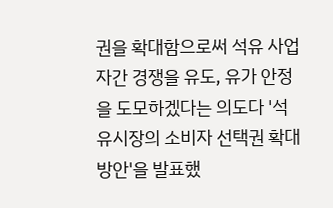권을 확대함으로써 석유 사업자간 경쟁을 유도, 유가 안정을 도모하겠다는 의도다 '석유시장의 소비자 선택권 확대 방안'을 발표했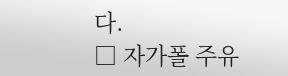다.
□ 자가폴 주유